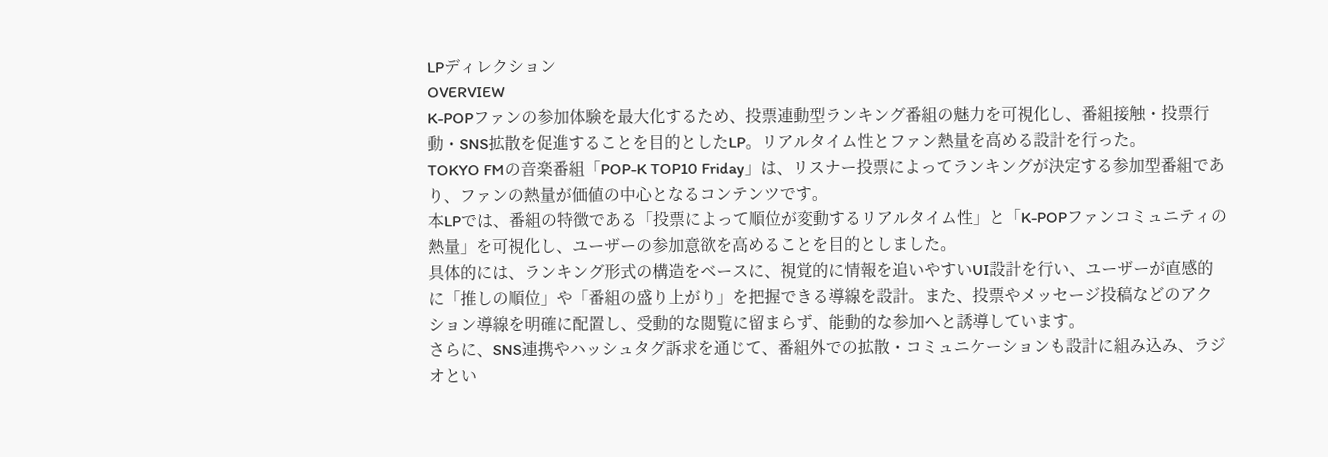LPディレクション
OVERVIEW
K-POPファンの参加体験を最大化するため、投票連動型ランキング番組の魅力を可視化し、番組接触・投票行動・SNS拡散を促進することを目的としたLP。リアルタイム性とファン熱量を高める設計を行った。
TOKYO FMの音楽番組「POP-K TOP10 Friday」は、リスナー投票によってランキングが決定する参加型番組であり、ファンの熱量が価値の中心となるコンテンツです。
本LPでは、番組の特徴である「投票によって順位が変動するリアルタイム性」と「K-POPファンコミュニティの熱量」を可視化し、ユーザーの参加意欲を高めることを目的としました。
具体的には、ランキング形式の構造をベースに、視覚的に情報を追いやすいUI設計を行い、ユーザーが直感的に「推しの順位」や「番組の盛り上がり」を把握できる導線を設計。また、投票やメッセージ投稿などのアクション導線を明確に配置し、受動的な閲覧に留まらず、能動的な参加へと誘導しています。
さらに、SNS連携やハッシュタグ訴求を通じて、番組外での拡散・コミュニケーションも設計に組み込み、ラジオとい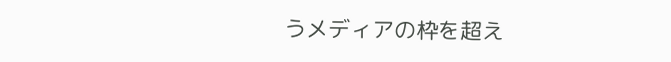うメディアの枠を超え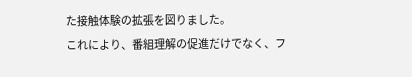た接触体験の拡張を図りました。
これにより、番組理解の促進だけでなく、フ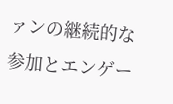ァンの継続的な参加とエンゲー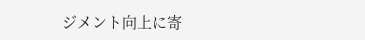ジメント向上に寄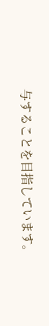与することを目指しています。